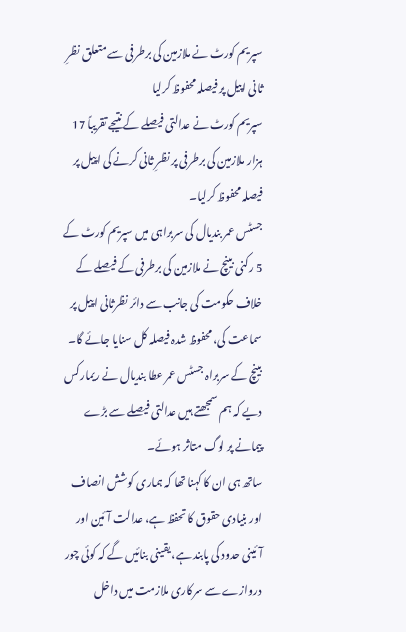سپریم کورٹ نے ملازمین کی برطرفی سے متعلق نظرِ ثانی اپیل پر فیصلہ محفوظ کرلیا
سپریم کورٹ نے عدالتی فیصلے کے نتیجے تقریباً 17 ہزار ملازمین کی برطرفی پر نظرِ ثانی کرنے کی اپیل پر فیصلہ محفوظ کرلیا۔
جسٹس عمر بندیال کی سربراہی میں سپریم کورٹ کے 5 رکنی بینچ نے ملازمین کی برطرفی کے فیصلے کے خلاف حکومت کی جانب سے دائر نظرثانی اپیل پر سماعت کی، محفوظ شدہ فیصلہ کل سنایا جائے گا۔
بینچ کے سربراہ جسٹس عمر عطا بندیال نے ریمارکس دیے کہ ہم سمجھتے ہیں عدالتی فیصلے سے بڑے پیمانے پر لوگ متاثر ہوئے۔
ساتھ ہی ان کا کہنا تھا کہ ہماری کوشش انصاف اور بنیادی حقوق کا تحفظ ہے، عدالت آئین اور آئینی حدود کی پابند ہے، یقینی بنائیں گے کہ کوئی چور دروازے سے سرکاری ملازمت میں داخل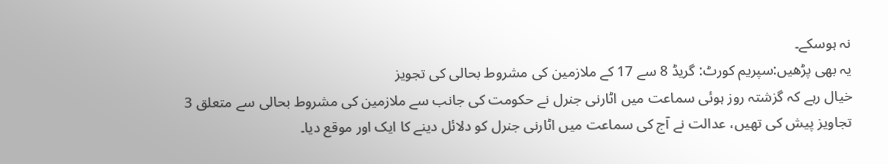نہ ہوسکے۔
یہ بھی پڑھیں:سپریم کورٹ: گریڈ 8 سے 17 کے ملازمین کی مشروط بحالی کی تجویز
خیال رہے کہ گزشتہ روز ہوئی سماعت میں اٹارنی جنرل نے حکومت کی جانب سے ملازمین کی مشروط بحالی سے متعلق 3 تجاویز پیش کی تھیں، عدالت نے آج کی سماعت میں اٹارنی جنرل کو دلائل دینے کا ایک اور موقع دیا۔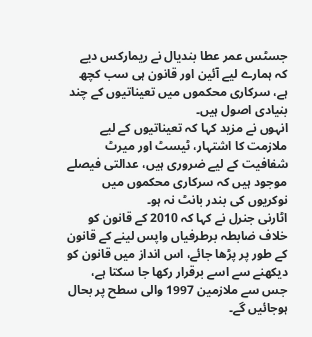جسٹس عمر عطا بندیال نے ریمارکس دیے کہ ہمارے لیے آئین اور قانون ہی سب کچھ ہے، سرکاری محکموں میں تعیناتیوں کے چند بنیادی اصول ہیں۔
انہوں نے مزید کہا کہ تعیناتیوں کے لیے ملازمت کا اشتہار، ٹیسٹ اور میرٹ شفافیت کے لیے ضروری ہیں، عدالتی فیصلے موجود ہیں کہ سرکاری محکموں میں نوکریوں کی بندر بانٹ نہ ہو۔
اٹارنی جنرل نے کہا کہ 2010 کے قانون کو خلاف ضابطہ برطرفیاں واپس لینے کے قانون کے طور پر پڑھا جائے، اس انداز میں قانون کو دیکھنے سے اسے برقرار رکھا جا سکتا ہے، جس سے ملازمین 1997 والی سطح پر بحال ہوجائیں گے۔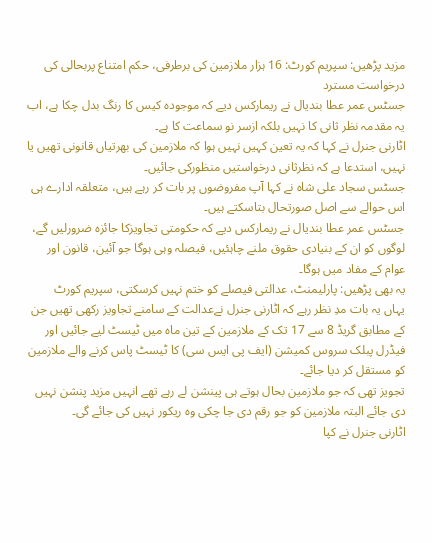مزید پڑھیں: سپریم کورٹ: 16 ہزار ملازمین کی برطرفی، حکم امتناع پربحالی کی درخواست مسترد
جسٹس عمر عطا بندیال نے ریمارکس دیے کہ موجودہ کیس کا رنگ بدل چکا ہے، اب یہ مقدمہ نظر ثانی کا نہیں بلکہ ازسر نو سماعت کا ہے۔
اٹارنی جنرل نے کہا کہ یہ تعین کہیں نہیں ہوا کہ ملازمین کی بھرتیاں قانونی تھیں یا نہیں، استدعا ہے کہ نظرثانی درخواستیں منظورکی جائیں۔
جسٹس سجاد علی شاہ نے کہا آپ مفروضوں پر بات کر رہے ہیں، متعلقہ ادارے ہی اس حوالے سے اصل صورتحال بتاسکتے ہیں۔
جسٹس عمر عطا بندیال نے ریمارکس دیے کہ حکومتی تجاویزکا جائزہ ضرورلیں گے، لوگوں کو ان کے بنیادی حقوق ملنے چاہئیں، فیصلہ وہی ہوگا جو آئین، قانون اور عوام کے مفاد میں ہوگا۔
یہ بھی پڑھیں: پارلیمنٹ، عدالتی فیصلے کو ختم نہیں کرسکتی، سپریم کورٹ
یہاں یہ بات مدِ نظر رہے کہ اٹارنی جنرل نےعدالت کے سامنے تجاویز رکھی تھیں جن کے مطابق گریڈ 8 سے 17 تک کے ملازمین کے تین ماہ میں ٹیسٹ لیے جائیں اور فیڈرل پبلک سروس کمیشن (ایف پی ایس سی) کا ٹیسٹ پاس کرنے والے ملازمین کو مستقل کر دیا جائے۔
تجویز تھی کہ جو ملازمین بحال ہوتے ہی پینشن لے رہے تھے انہیں مزید پنشن نہیں دی جائے البتہ ملازمین کو جو رقم دی جا چکی وہ ریکور نہیں کی جائے گی۔
اٹارنی جنرل نے کپا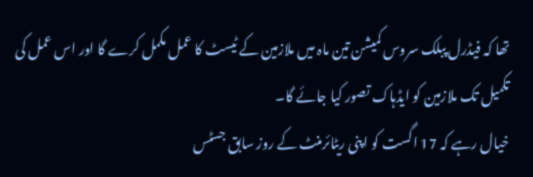تھا کہ فیڈرل پبلک سروس کمیشن تین ماہ میں ملازمین کے ٹیسٹ کا عمل مکمل کرے گا اور اس عمل کی تکمیل تک ملازمین کو ایڈہاک تصور کیا جائے گا۔
خیال رہے کہ 17 اگست کو اپنی ریٹائرمنٹ کے روز سابق جسٹس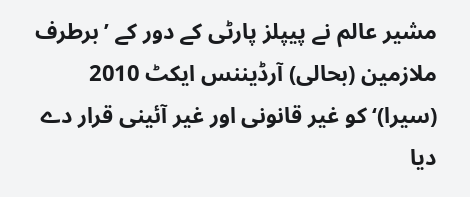مشیر عالم نے پیپلز پارٹی کے دور کے ’برطرف ملازمین (بحالی) آرڈیننس ایکٹ 2010 (سیرا)‘ کو غیر قانونی اور غیر آئینی قرار دے دیا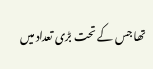تھا جس کے تحت بڑی تعداد میں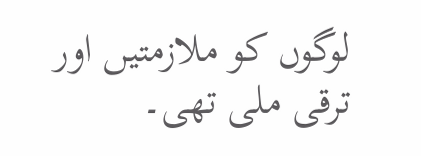لوگوں کو ملازمتیں اور ترقی ملی تھی۔